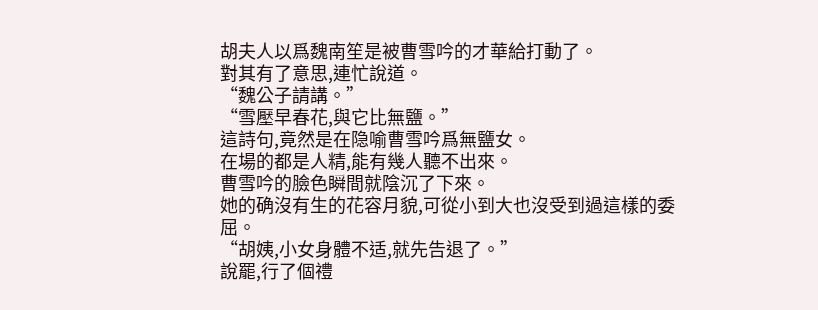胡夫人以爲魏南笙是被曹雪吟的才華給打動了。
對其有了意思,連忙說道。
“魏公子請講。”
“雪壓早春花,與它比無鹽。”
這詩句,竟然是在隐喻曹雪吟爲無鹽女。
在場的都是人精,能有幾人聽不出來。
曹雪吟的臉色瞬間就陰沉了下來。
她的确沒有生的花容月貌,可從小到大也沒受到過這樣的委屈。
“胡姨,小女身體不适,就先告退了。”
說罷,行了個禮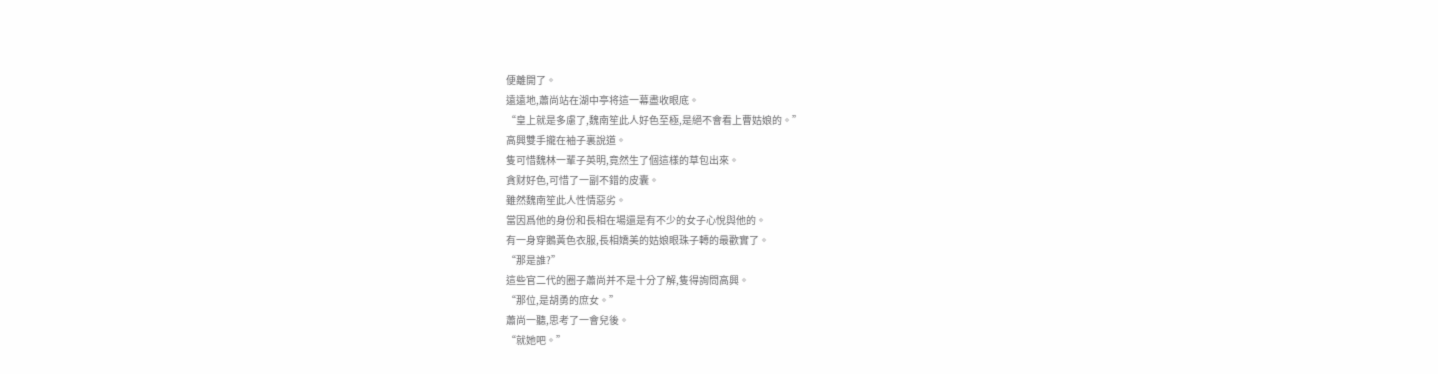便離開了。
遠遠地,蕭尚站在湖中亭将這一幕盡收眼底。
“皇上就是多慮了,魏南笙此人好色至極,是絕不會看上曹姑娘的。”
高興雙手攏在袖子裏說道。
隻可惜魏林一輩子英明,竟然生了個這樣的草包出來。
貪财好色,可惜了一副不錯的皮囊。
雖然魏南笙此人性情惡劣。
當因爲他的身份和長相在場還是有不少的女子心悅與他的。
有一身穿鵝黃色衣服,長相嬌美的姑娘眼珠子轉的最歡實了。
“那是誰?”
這些官二代的圈子蕭尚并不是十分了解,隻得詢問高興。
“那位,是胡勇的庶女。”
蕭尚一聽,思考了一會兒後。
“就她吧。”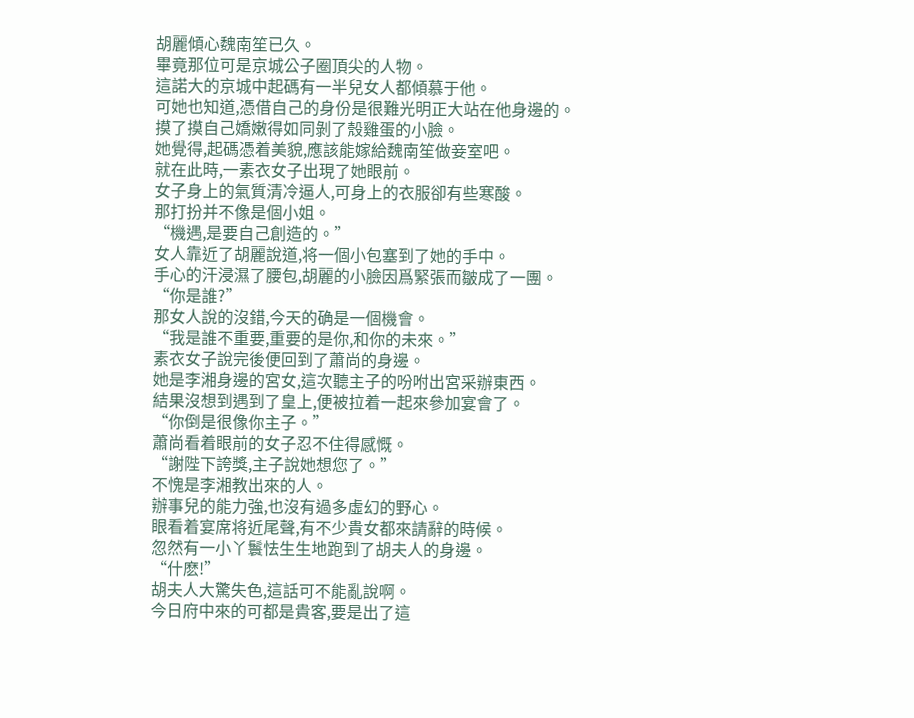胡麗傾心魏南笙已久。
畢竟那位可是京城公子圈頂尖的人物。
這諾大的京城中起碼有一半兒女人都傾慕于他。
可她也知道,憑借自己的身份是很難光明正大站在他身邊的。
摸了摸自己嬌嫩得如同剝了殼雞蛋的小臉。
她覺得,起碼憑着美貌,應該能嫁給魏南笙做妾室吧。
就在此時,一素衣女子出現了她眼前。
女子身上的氣質清冷逼人,可身上的衣服卻有些寒酸。
那打扮并不像是個小姐。
“機遇,是要自己創造的。”
女人靠近了胡麗說道,将一個小包塞到了她的手中。
手心的汗浸濕了腰包,胡麗的小臉因爲緊張而皺成了一團。
“你是誰?”
那女人說的沒錯,今天的确是一個機會。
“我是誰不重要,重要的是你,和你的未來。”
素衣女子說完後便回到了蕭尚的身邊。
她是李湘身邊的宮女,這次聽主子的吩咐出宮采辦東西。
結果沒想到遇到了皇上,便被拉着一起來參加宴會了。
“你倒是很像你主子。”
蕭尚看着眼前的女子忍不住得感慨。
“謝陛下誇獎,主子說她想您了。”
不愧是李湘教出來的人。
辦事兒的能力強,也沒有過多虛幻的野心。
眼看着宴席将近尾聲,有不少貴女都來請辭的時候。
忽然有一小丫鬟怯生生地跑到了胡夫人的身邊。
“什麽!”
胡夫人大驚失色,這話可不能亂說啊。
今日府中來的可都是貴客,要是出了這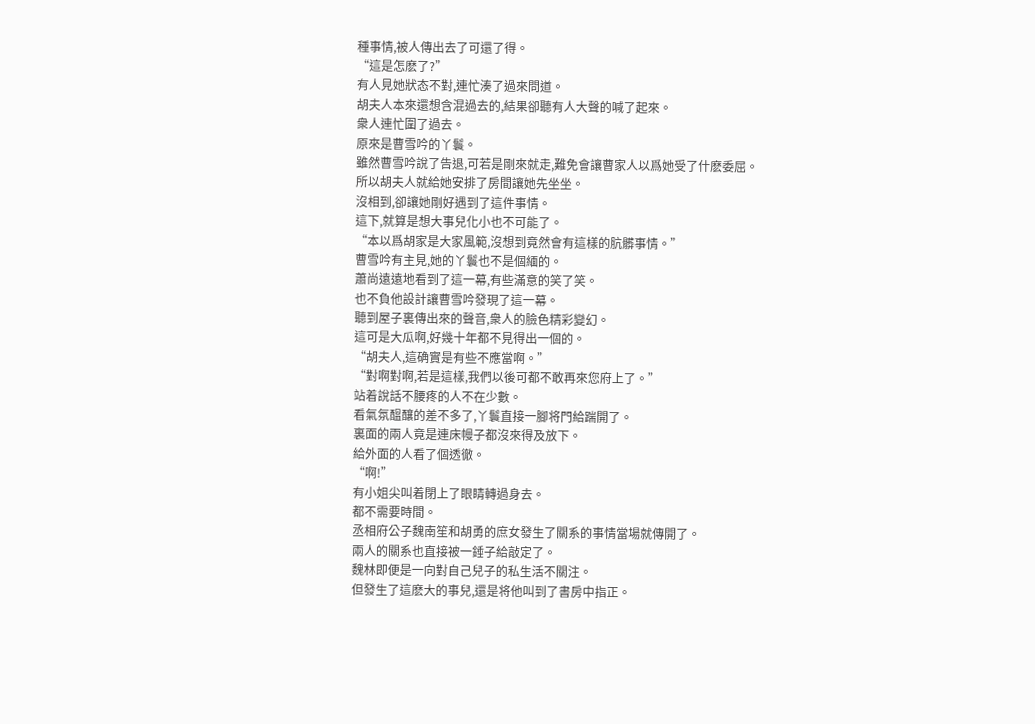種事情,被人傳出去了可還了得。
“這是怎麽了?”
有人見她狀态不對,連忙湊了過來問道。
胡夫人本來還想含混過去的,結果卻聽有人大聲的喊了起來。
衆人連忙圍了過去。
原來是曹雪吟的丫鬟。
雖然曹雪吟說了告退,可若是剛來就走,難免會讓曹家人以爲她受了什麽委屈。
所以胡夫人就給她安排了房間讓她先坐坐。
沒相到,卻讓她剛好遇到了這件事情。
這下,就算是想大事兒化小也不可能了。
“本以爲胡家是大家風範,沒想到竟然會有這樣的肮髒事情。”
曹雪吟有主見,她的丫鬟也不是個緬的。
蕭尚遠遠地看到了這一幕,有些滿意的笑了笑。
也不負他設計讓曹雪吟發現了這一幕。
聽到屋子裏傳出來的聲音,衆人的臉色精彩變幻。
這可是大瓜啊,好幾十年都不見得出一個的。
“胡夫人,這确實是有些不應當啊。”
“對啊對啊,若是這樣,我們以後可都不敢再來您府上了。”
站着說話不腰疼的人不在少數。
看氣氛醞釀的差不多了,丫鬟直接一腳将門給踹開了。
裏面的兩人竟是連床幔子都沒來得及放下。
給外面的人看了個透徹。
“啊!”
有小姐尖叫着閉上了眼睛轉過身去。
都不需要時間。
丞相府公子魏南笙和胡勇的庶女發生了關系的事情當場就傳開了。
兩人的關系也直接被一錘子給敲定了。
魏林即便是一向對自己兒子的私生活不關注。
但發生了這麽大的事兒,還是将他叫到了書房中指正。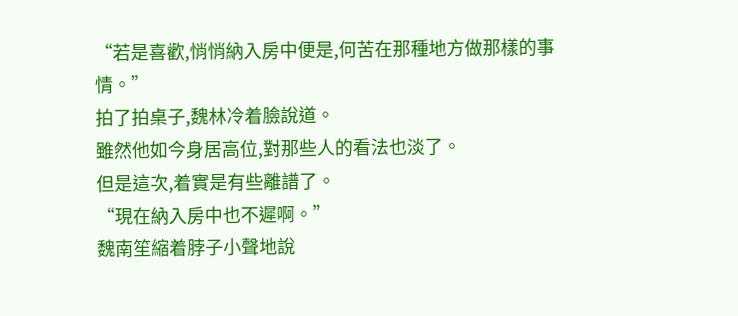“若是喜歡,悄悄納入房中便是,何苦在那種地方做那樣的事情。”
拍了拍桌子,魏林冷着臉說道。
雖然他如今身居高位,對那些人的看法也淡了。
但是這次,着實是有些離譜了。
“現在納入房中也不遲啊。”
魏南笙縮着脖子小聲地說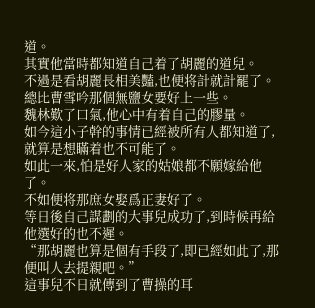道。
其實他當時都知道自己着了胡麗的道兒。
不過是看胡麗長相美豔,也便将計就計罷了。
總比曹雪吟那個無鹽女要好上一些。
魏林歎了口氣,他心中有着自己的膠量。
如今這小子幹的事情已經被所有人都知道了,就算是想瞞着也不可能了。
如此一來,怕是好人家的姑娘都不願嫁給他了。
不如便将那庶女娶爲正妻好了。
等日後自己謀劃的大事兒成功了,到時候再給他選好的也不遲。
“那胡麗也算是個有手段了,即已經如此了,那便叫人去提親吧。”
這事兒不日就傳到了曹操的耳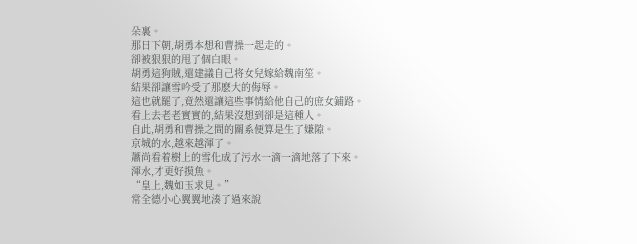朵裏。
那日下朝,胡勇本想和曹操一起走的。
卻被狠狠的甩了個白眼。
胡勇這狗賊,還建議自己将女兒嫁給魏南笙。
結果卻讓雪吟受了那麽大的侮辱。
這也就罷了,竟然還讓這些事情給他自己的庶女鋪路。
看上去老老實實的,結果沒想到卻是這種人。
自此,胡勇和曹操之間的關系便算是生了嫌隙。
京城的水,越來越渾了。
蕭尚看着樹上的雪化成了污水一滴一滴地落了下來。
渾水,才更好摸魚。
“皇上,魏如玉求見。”
常全德小心翼翼地湊了過來說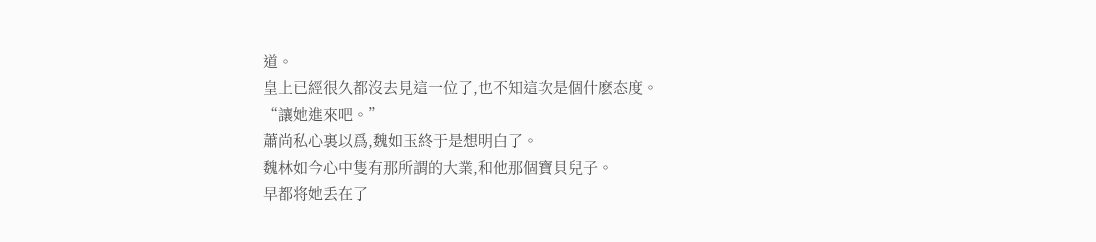道。
皇上已經很久都沒去見這一位了,也不知這次是個什麽态度。
“讓她進來吧。”
蕭尚私心裏以爲,魏如玉終于是想明白了。
魏林如今心中隻有那所謂的大業,和他那個寶貝兒子。
早都将她丢在了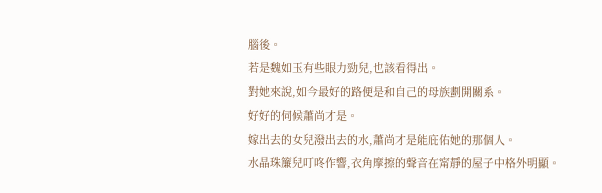腦後。
若是魏如玉有些眼力勁兒,也該看得出。
對她來說,如今最好的路便是和自己的母族劃開關系。
好好的伺候蕭尚才是。
嫁出去的女兒潑出去的水,蕭尚才是能庇佑她的那個人。
水晶珠簾兒叮咚作響,衣角摩擦的聲音在甯靜的屋子中格外明顯。